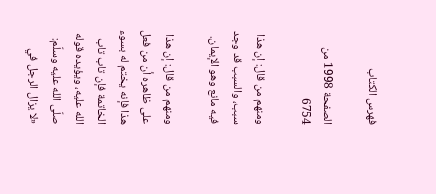فهرس الكتاب

الصفحة 1998 من 6754

ومنهم من قال: إن هذا سبب، والسبب قد وجد فيه مانع وهو الإيمان.

ومنهم من قال: إن هذا على ظاهره أن من فعل هذا فإنه يختم له بسوء الخاتمة فإن تاب تاب الله عليه، ويؤيده قوله صلّى الله عليه وسلّم: «لا يزال الرجل في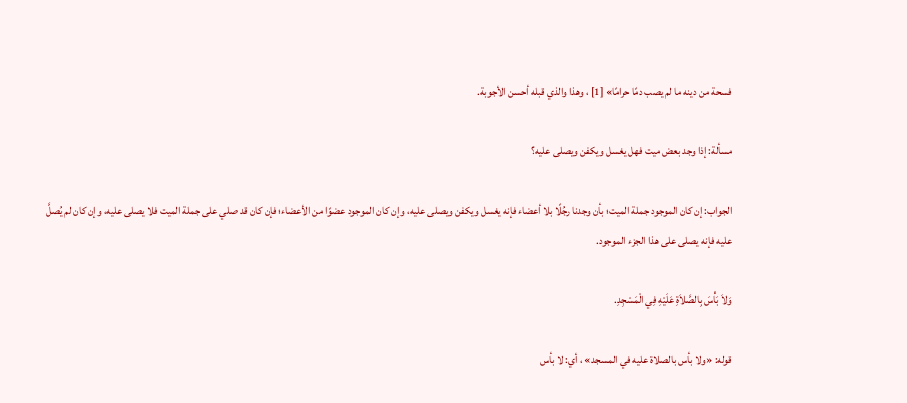فسحة من دينه ما لم يصب دمًا حرامًا» [1] ، وهذا والذي قبله أحسن الأجوبة.

مسألة: إذا وجد بعض ميت فهل يغسل ويكفن ويصلى عليه؟

الجواب: إن كان الموجود جملة الميت؛ بأن وجدنا رجُلًا بلا أعضاء فإنه يغسل ويكفن ويصلى عليه، وإن كان الموجود عضوًا من الأعضاء؛ فإن كان قد صلي على جملة الميت فلا يصلى عليه، وإن كان لم يُصلَّ عليه فإنه يصلى على هذا الجزء الموجود.

وَلاَ بَأْسَ بِالصَّلاَةِ عَلَيْهِ فِي الْمَسْجِدِ.

قوله: «ولا بأس بالصلاة عليه في المسجد» ، أي: لا بأس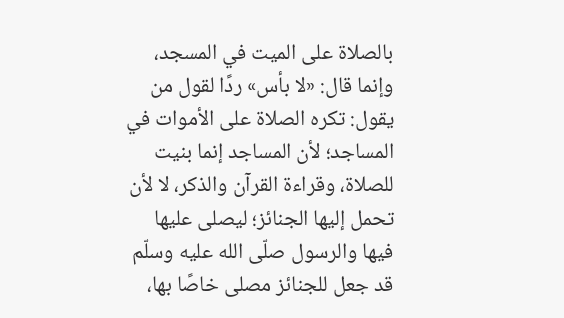بالصلاة على الميت في المسجد، وإنما قال: «لا بأس» ردًا لقول من يقول: تكره الصلاة على الأموات في المساجد؛ لأن المساجد إنما بنيت للصلاة، وقراءة القرآن والذكر، لا لأن تحمل إليها الجنائز؛ ليصلى عليها فيها والرسول صلّى الله عليه وسلّم قد جعل للجنائز مصلى خاصًا بها،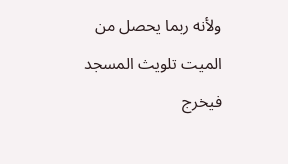ولأنه ربما يحصل من الميت تلويث المسجد فيخرج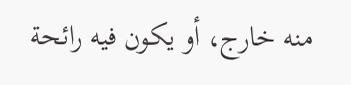منه خارج، أو يكون فيه رائحة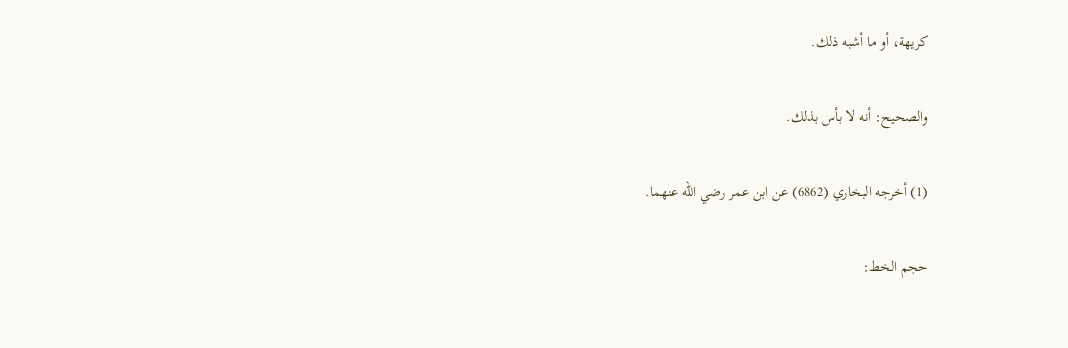كريهة، أو ما أشبه ذلك.

والصحيح: أنه لا بأس بذلك.

(1) أخرجه البخاري (6862) عن ابن عمر رضي الله عنهما.

حجم الخط: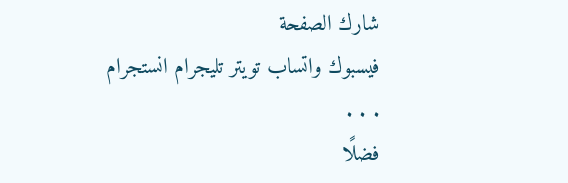شارك الصفحة
فيسبوك واتساب تويتر تليجرام انستجرام
. . .
فضلًا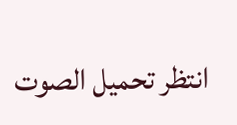انتظر تحميل الصوت